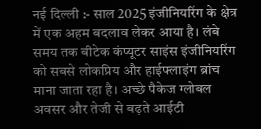नई दिल्ली :- साल 2025 इंजीनियरिंग के क्षेत्र में एक अहम बदलाव लेकर आया है। लंबे समय तक बीटेक कंप्यूटर साइंस इंजीनियरिंग को सबसे लोकप्रिय और हाईफ्लाइंग ब्रांच माना जाता रहा है। अच्छे पैकेज ग्लोबल अवसर और तेजी से बढ़ते आईटी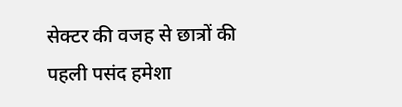सेक्टर की वजह से छात्रों की पहली पसंद हमेशा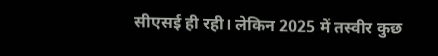सीएसई ही रही। लेकिन 2025 में तस्वीर कुछ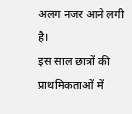अलग नजर आने लगी है।
इस साल छात्रों की प्राथमिकताओं में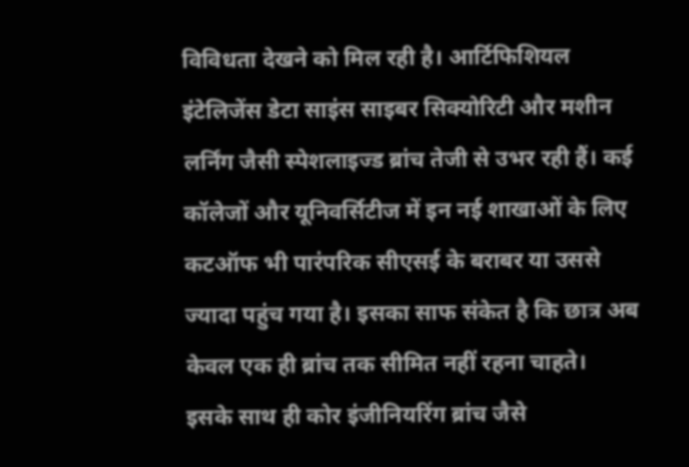विविधता देखने को मिल रही है। आर्टिफिशियल इंटेलिजेंस डेटा साइंस साइबर सिक्योरिटी और मशीन लर्निंग जैसी स्पेशलाइज्ड ब्रांच तेजी से उभर रही हैं। कई कॉलेजों और यूनिवर्सिटीज में इन नई शाखाओं के लिए कटऑफ भी पारंपरिक सीएसई के बराबर या उससे ज्यादा पहुंच गया है। इसका साफ संकेत है कि छात्र अब केवल एक ही ब्रांच तक सीमित नहीं रहना चाहते।
इसके साथ ही कोर इंजीनियरिंग ब्रांच जैसे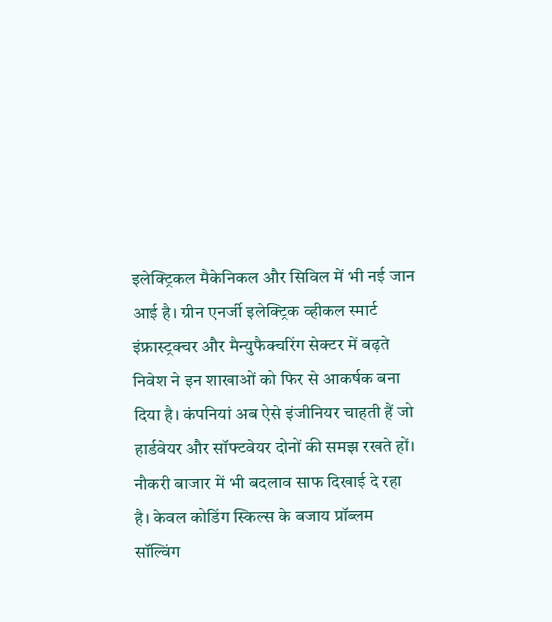इलेक्ट्रिकल मैकेनिकल और सिविल में भी नई जान आई है। ग्रीन एनर्जी इलेक्ट्रिक व्हीकल स्मार्ट इंफ्रास्ट्रक्चर और मैन्युफैक्चरिंग सेक्टर में बढ़ते निवेश ने इन शाखाओं को फिर से आकर्षक बना दिया है। कंपनियां अब ऐसे इंजीनियर चाहती हैं जो हार्डवेयर और सॉफ्टवेयर दोनों की समझ रखते हों।
नौकरी बाजार में भी बदलाव साफ दिखाई दे रहा है। केवल कोडिंग स्किल्स के बजाय प्रॉब्लम सॉल्विंग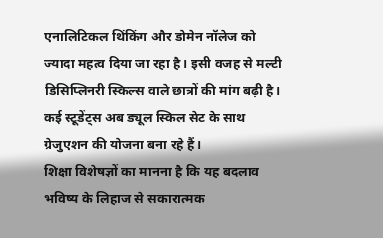एनालिटिकल थिंकिंग और डोमेन नॉलेज को ज्यादा महत्व दिया जा रहा है। इसी वजह से मल्टी डिसिप्लिनरी स्किल्स वाले छात्रों की मांग बढ़ी है। कई स्टूडेंट्स अब ड्यूल स्किल सेट के साथ ग्रेजुएशन की योजना बना रहे हैं।
शिक्षा विशेषज्ञों का मानना है कि यह बदलाव भविष्य के लिहाज से सकारात्मक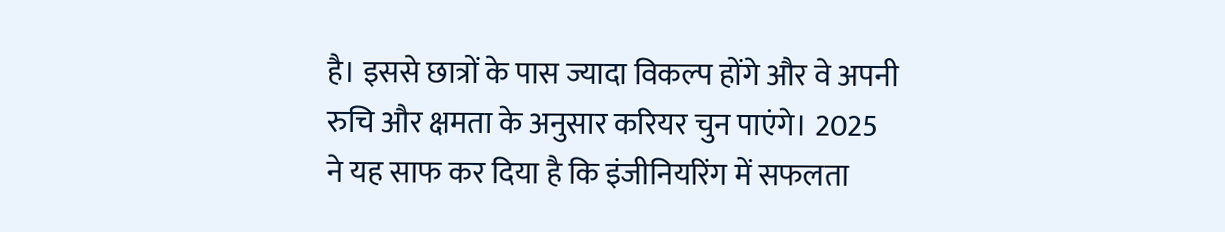है। इससे छात्रों के पास ज्यादा विकल्प होंगे और वे अपनी रुचि और क्षमता के अनुसार करियर चुन पाएंगे। 2025 ने यह साफ कर दिया है कि इंजीनियरिंग में सफलता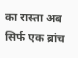का रास्ता अब सिर्फ एक ब्रांच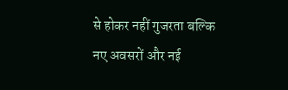से होकर नहीं गुजरता बल्कि नए अवसरों और नई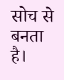सोच से बनता है।